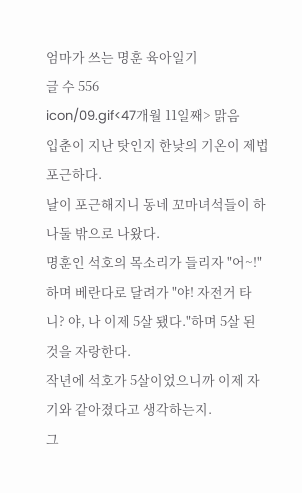엄마가 쓰는 명훈 육아일기
글 수 556
icon/09.gif<47개월 11일째> 맑음
입춘이 지난 탓인지 한낮의 기온이 제법 포근하다.
날이 포근해지니 동네 꼬마녀석들이 하나둘 밖으로 나왔다.
명훈인 석호의 목소리가 들리자 "어~!"하며 베란다로 달려가 "야! 자전거 타니? 야, 나 이제 5살 됐다."하며 5살 된 것을 자랑한다.
작년에 석호가 5살이었으니까 이제 자기와 같아졌다고 생각하는지.
그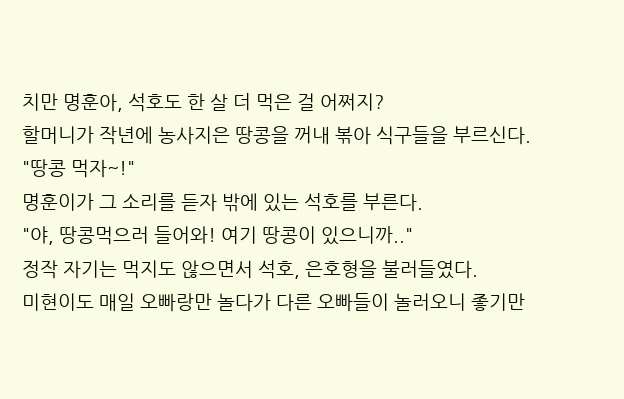치만 명훈아, 석호도 한 살 더 먹은 걸 어쩌지?
할머니가 작년에 농사지은 땅콩을 꺼내 볶아 식구들을 부르신다.
"땅콩 먹자~!"
명훈이가 그 소리를 듣자 밖에 있는 석호를 부른다.
"야, 땅콩먹으러 들어와! 여기 땅콩이 있으니까.."
정작 자기는 먹지도 않으면서 석호, 은호형을 불러들였다.
미현이도 매일 오빠랑만 놀다가 다른 오빠들이 놀러오니 좋기만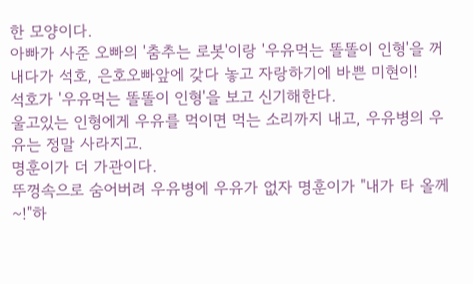한 모양이다.
아빠가 사준 오빠의 '춤추는 로봇'이랑 '우유먹는 똘똘이 인형'을 꺼내다가 석호, 은호오빠앞에 갖다 놓고 자랑하기에 바쁜 미현이!
석호가 '우유먹는 똘똘이 인형'을 보고 신기해한다.
울고있는 인형에게 우유를 먹이면 먹는 소리까지 내고, 우유병의 우유는 정말 사라지고.
명훈이가 더 가관이다.
뚜껑속으로 숨어버려 우유병에 우유가 없자 명훈이가 "내가 타 올께~!"하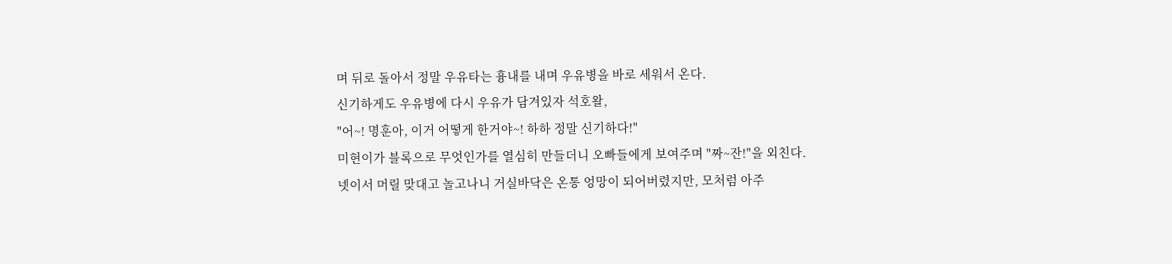며 뒤로 돌아서 정말 우유타는 흉내를 내며 우유병을 바로 세워서 온다.
신기하게도 우유병에 다시 우유가 담겨있자 석호왈,
"어~! 명훈아, 이거 어떻게 한거야~! 하하 정말 신기하다!"
미현이가 블록으로 무엇인가를 열심히 만들더니 오빠들에게 보여주며 "짜~잔!"을 외친다.
넷이서 머릴 맞대고 놀고나니 거실바닥은 온통 엉망이 되어버렸지만, 모처럼 아주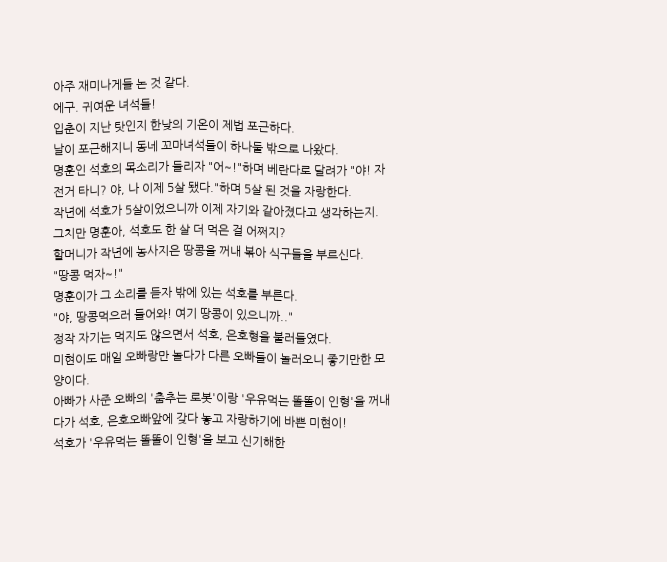아주 재미나게들 논 것 같다.
에구. 귀여운 녀석들!
입춘이 지난 탓인지 한낮의 기온이 제법 포근하다.
날이 포근해지니 동네 꼬마녀석들이 하나둘 밖으로 나왔다.
명훈인 석호의 목소리가 들리자 "어~!"하며 베란다로 달려가 "야! 자전거 타니? 야, 나 이제 5살 됐다."하며 5살 된 것을 자랑한다.
작년에 석호가 5살이었으니까 이제 자기와 같아졌다고 생각하는지.
그치만 명훈아, 석호도 한 살 더 먹은 걸 어쩌지?
할머니가 작년에 농사지은 땅콩을 꺼내 볶아 식구들을 부르신다.
"땅콩 먹자~!"
명훈이가 그 소리를 듣자 밖에 있는 석호를 부른다.
"야, 땅콩먹으러 들어와! 여기 땅콩이 있으니까.."
정작 자기는 먹지도 않으면서 석호, 은호형을 불러들였다.
미현이도 매일 오빠랑만 놀다가 다른 오빠들이 놀러오니 좋기만한 모양이다.
아빠가 사준 오빠의 '춤추는 로봇'이랑 '우유먹는 똘똘이 인형'을 꺼내다가 석호, 은호오빠앞에 갖다 놓고 자랑하기에 바쁜 미현이!
석호가 '우유먹는 똘똘이 인형'을 보고 신기해한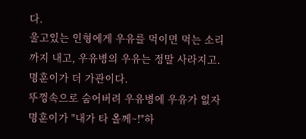다.
울고있는 인형에게 우유를 먹이면 먹는 소리까지 내고, 우유병의 우유는 정말 사라지고.
명훈이가 더 가관이다.
뚜껑속으로 숨어버려 우유병에 우유가 없자 명훈이가 "내가 타 올께~!"하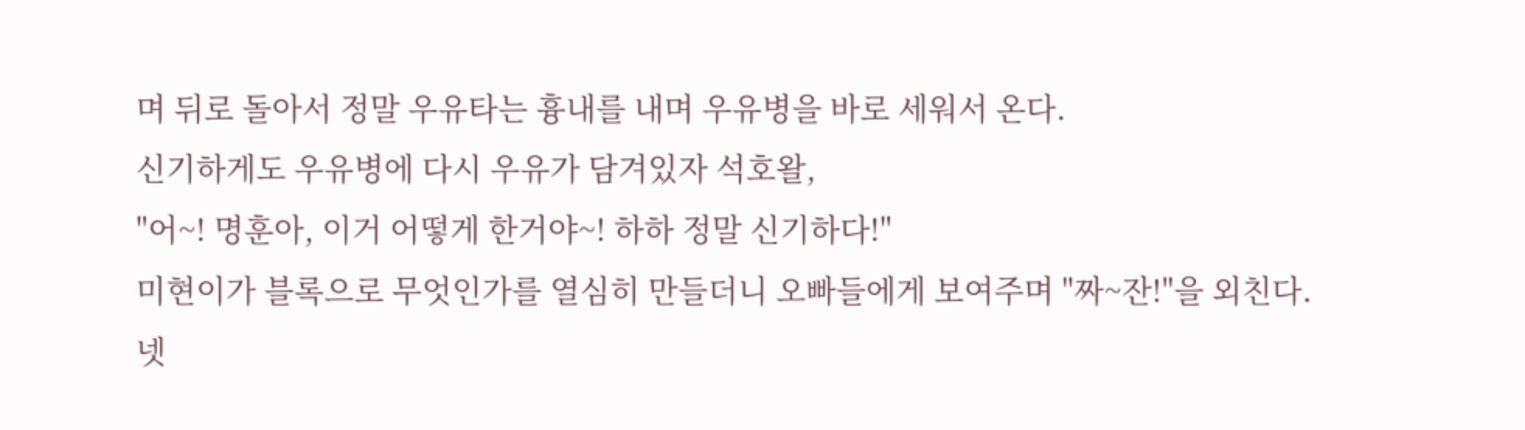며 뒤로 돌아서 정말 우유타는 흉내를 내며 우유병을 바로 세워서 온다.
신기하게도 우유병에 다시 우유가 담겨있자 석호왈,
"어~! 명훈아, 이거 어떻게 한거야~! 하하 정말 신기하다!"
미현이가 블록으로 무엇인가를 열심히 만들더니 오빠들에게 보여주며 "짜~잔!"을 외친다.
넷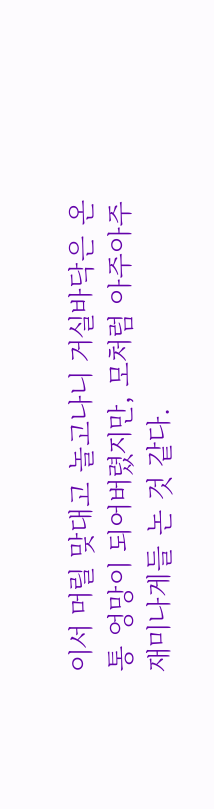이서 머릴 맞대고 놀고나니 거실바닥은 온통 엉망이 되어버렸지만, 모처럼 아주아주 재미나게들 논 것 같다.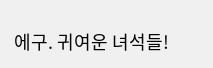에구. 귀여운 녀석들!